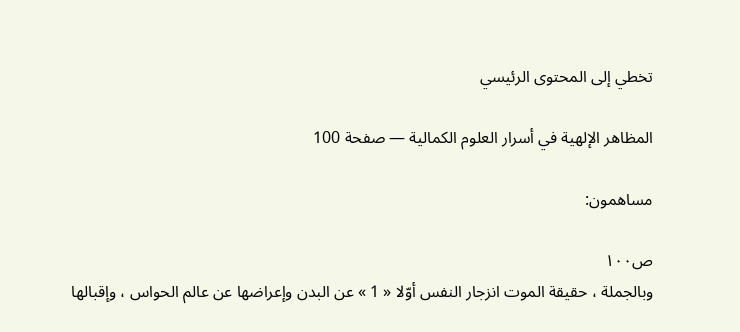تخطي إلى المحتوى الرئيسي

المظاهر الإلهية في أسرار العلوم الكمالية — صفحة 100

مساهمون:

ص١٠٠
وبالجملة ، حقيقة الموت انزجار النفس أوّلا « 1 » عن البدن وإعراضها عن عالم الحواس ، وإقبالها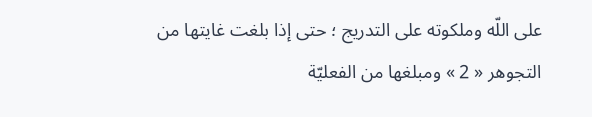على اللّه وملكوته على التدريج ؛ حتى إذا بلغت غايتها من التجوهر « 2 » ومبلغها من الفعليّة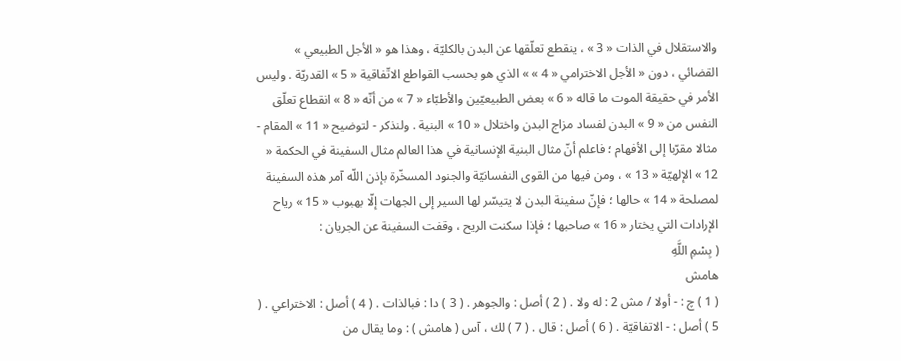والاستقلال في الذات « 3 » ، ينقطع تعلّقها عن البدن بالكليّة ، وهذا هو « الأجل الطبيعي » القضائي ، دون « الأجل الاخترامي « 4 » » الذي هو بحسب القواطع الاتّفاقية « 5 » القدريّة . وليس الأمر في حقيقة الموت ما قاله « 6 » بعض الطبيعيّين والأطبّاء « 7 » من أنّه « 8 » انقطاع تعلّق النفس من « 9 » البدن لفساد مزاج البدن واختلال « 10 » البنية . ولنذكر - لتوضيح « 11 » المقام - مثالا مقرّبا إلى الأفهام ؛ فاعلم أنّ مثال البنية الإنسانية في هذا العالم مثال السفينة في الحكمة « 12 » الإلهيّة « 13 » ، ومن فيها من القوى النفسانيّة والجنود المسخّرة بإذن اللّه آمر هذه السفينة لمصلحة « 14 » حالها ؛ فإنّ سفينة البدن لا يتيسّر لها السير إلى الجهات إلّا بهبوب « 15 » رياح الإرادات التي يختار « 16 » صاحبها ؛ فإذا سكنت الريح ، وقفت السفينة عن الجريان :
( بِسْمِ اللَّهِ
هامش
( 1 ) چ : - أولا / مش 2 : له ولا . ( 2 ) أصل : والجوهر . ( 3 ) دا : فبالذات . ( 4 ) أصل : الاختراعي . ( 5 ) أصل : - الاتفاقيّة . ( 6 ) أصل : قال . ( 7 ) لك ، آس ( هامش ) : وما يقال من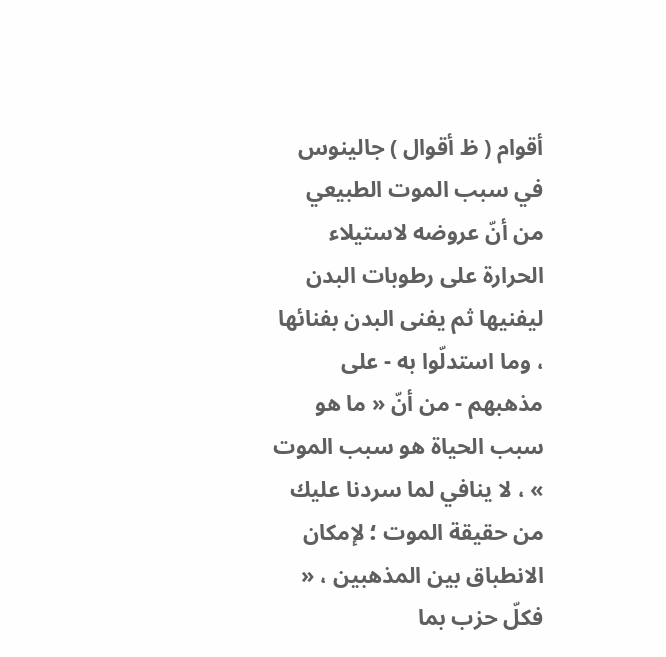أقوام ( ظ أقوال ) جالينوس في سبب الموت الطبيعي من أنّ عروضه لاستيلاء الحرارة على رطوبات البدن ليفنيها ثم يفنى البدن بفنائها ، وما استدلّوا به - على مذهبهم - من أنّ « ما هو سبب الحياة هو سبب الموت » ، لا ينافي لما سردنا عليك من حقيقة الموت ؛ لإمكان الانطباق بين المذهبين ، « فكلّ حزب بما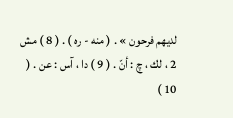لديهم فرحون » . ( منه - ره ) . ( 8 ) مش 2 ، لك ، چ : أنّ . ( 9 ) دا ، آس : عن . ( 10 )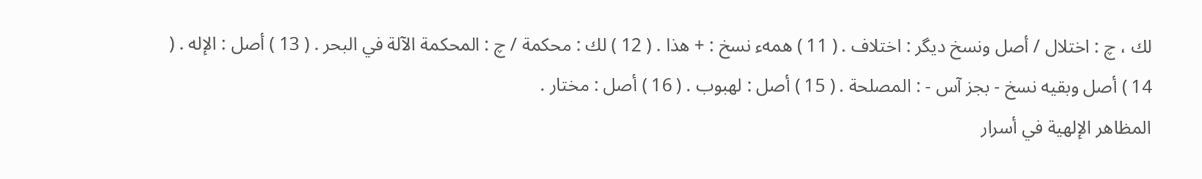لك ، چ : اختلال / أصل ونسخ ديگر : اختلاف . ( 11 ) همهء نسخ : + هذا . ( 12 ) لك : محكمة / چ : المحكمة الآلة في البحر . ( 13 ) أصل : الإله . ( 14 ) أصل وبقيه نسخ - بجز آس - : المصلحة . ( 15 ) أصل : لهبوب . ( 16 ) أصل : مختار .
المظاهر الإلهية في أسرار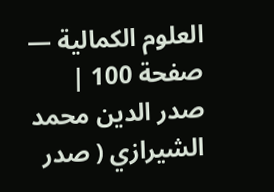العلوم الكمالية — صفحة 100 | صدر الدين محمد الشيرازي ( صدر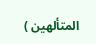المتألهين )